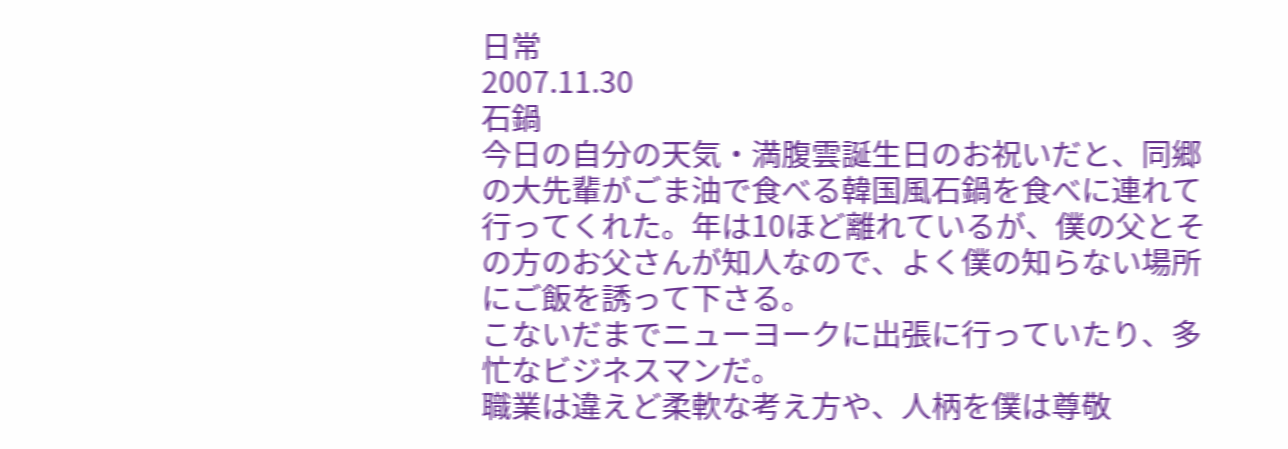日常
2007.11.30
石鍋
今日の自分の天気・満腹雲誕生日のお祝いだと、同郷の大先輩がごま油で食べる韓国風石鍋を食べに連れて行ってくれた。年は10ほど離れているが、僕の父とその方のお父さんが知人なので、よく僕の知らない場所にご飯を誘って下さる。
こないだまでニューヨークに出張に行っていたり、多忙なビジネスマンだ。
職業は違えど柔軟な考え方や、人柄を僕は尊敬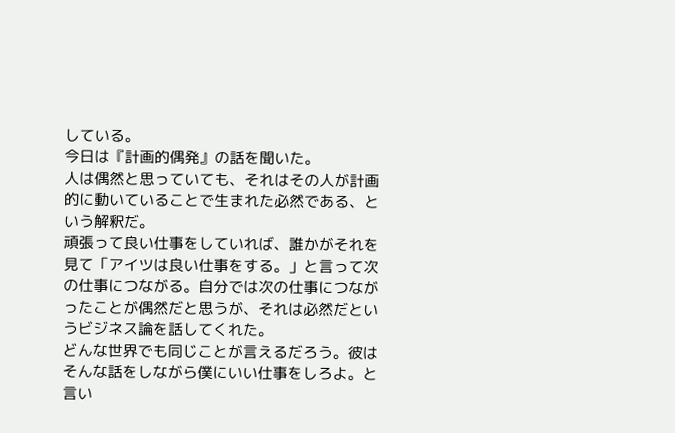している。
今日は『計画的偶発』の話を聞いた。
人は偶然と思っていても、それはその人が計画的に動いていることで生まれた必然である、という解釈だ。
頑張って良い仕事をしていれば、誰かがそれを見て「アイツは良い仕事をする。」と言って次の仕事につながる。自分では次の仕事につながったことが偶然だと思うが、それは必然だというビジネス論を話してくれた。
どんな世界でも同じことが言えるだろう。彼はそんな話をしながら僕にいい仕事をしろよ。と言い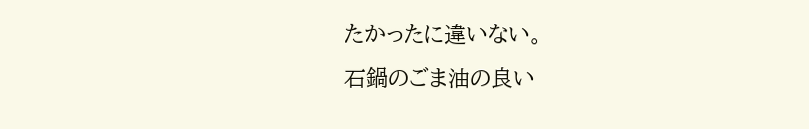たかったに違いない。
石鍋のごま油の良い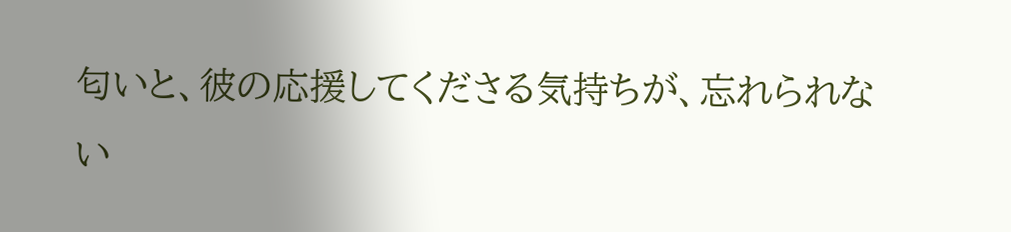匂いと、彼の応援してくださる気持ちが、忘れられない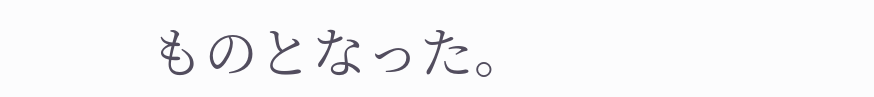ものとなった。